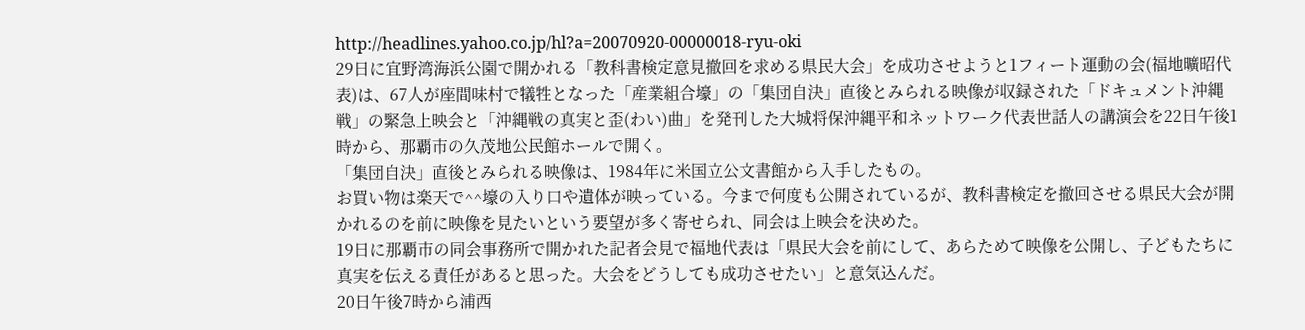http://headlines.yahoo.co.jp/hl?a=20070920-00000018-ryu-oki
29日に宜野湾海浜公園で開かれる「教科書検定意見撤回を求める県民大会」を成功させようと1フィート運動の会(福地曠昭代表)は、67人が座間味村で犠牲となった「産業組合壕」の「集団自決」直後とみられる映像が収録された「ドキュメント沖縄戦」の緊急上映会と「沖縄戦の真実と歪(わい)曲」を発刊した大城将保沖縄平和ネットワーク代表世話人の講演会を22日午後1時から、那覇市の久茂地公民館ホールで開く。
「集団自決」直後とみられる映像は、1984年に米国立公文書館から入手したもの。
お買い物は楽天で^^壕の入り口や遺体が映っている。今まで何度も公開されているが、教科書検定を撤回させる県民大会が開かれるのを前に映像を見たいという要望が多く寄せられ、同会は上映会を決めた。
19日に那覇市の同会事務所で開かれた記者会見で福地代表は「県民大会を前にして、あらためて映像を公開し、子どもたちに真実を伝える責任があると思った。大会をどうしても成功させたい」と意気込んだ。
20日午後7時から浦西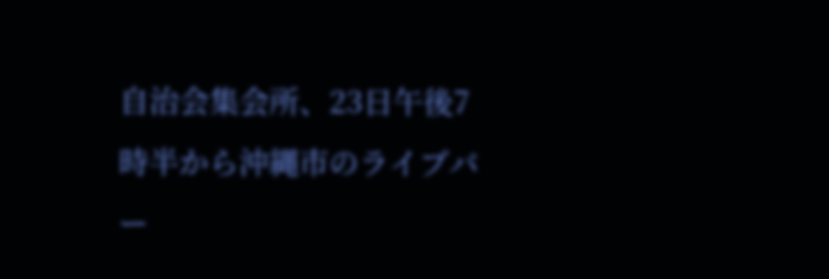自治会集会所、23日午後7時半から沖縄市のライブバー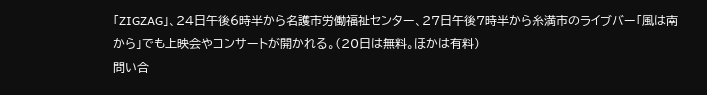「ZIGZAG」、24日午後6時半から名護市労働福祉センター、27日午後7時半から糸満市のライブバー「風は南から」でも上映会やコンサートが開かれる。(20日は無料。ほかは有料)
問い合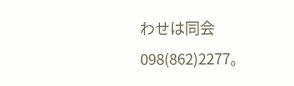わせは同会098(862)2277。